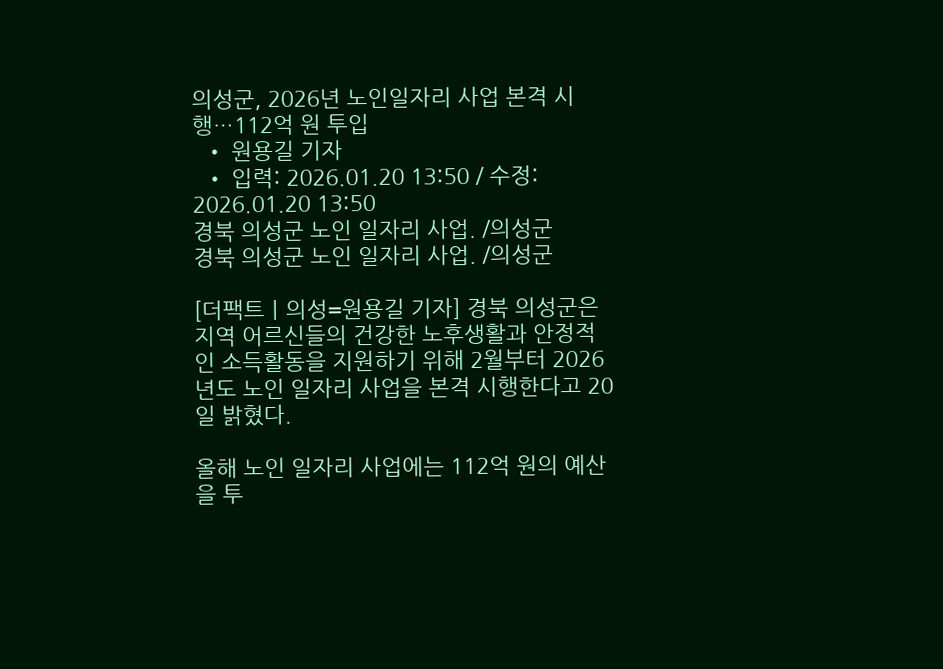의성군, 2026년 노인일자리 사업 본격 시행…112억 원 투입
  • 원용길 기자
  • 입력: 2026.01.20 13:50 / 수정: 2026.01.20 13:50
경북 의성군 노인 일자리 사업. /의성군
경북 의성군 노인 일자리 사업. /의성군

[더팩트ㅣ의성=원용길 기자] 경북 의성군은 지역 어르신들의 건강한 노후생활과 안정적인 소득활동을 지원하기 위해 2월부터 2026년도 노인 일자리 사업을 본격 시행한다고 20일 밝혔다.

올해 노인 일자리 사업에는 112억 원의 예산을 투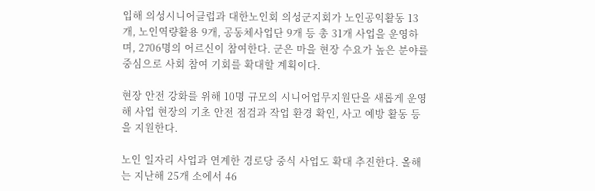입해 의성시니어클럽과 대한노인회 의성군지회가 노인공익활동 13개, 노인역량활용 9개, 공동체사업단 9개 등 총 31개 사업을 운영하며, 2706명의 어르신이 참여한다. 군은 마을 현장 수요가 높은 분야를 중심으로 사회 참여 기회를 확대할 계획이다.

현장 안전 강화를 위해 10명 규모의 시니어업무지원단을 새롭게 운영해 사업 현장의 기초 안전 점검과 작업 환경 확인, 사고 예방 활동 등을 지원한다.

노인 일자리 사업과 연계한 경로당 중식 사업도 확대 추진한다. 올해는 지난해 25개 소에서 46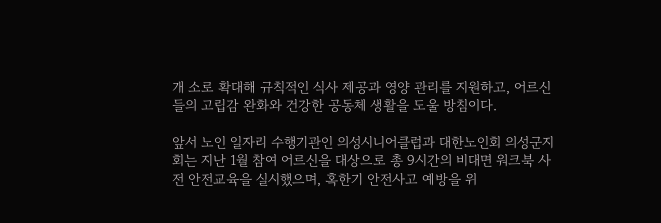개 소로 확대해 규칙적인 식사 제공과 영양 관리를 지원하고, 어르신들의 고립감 완화와 건강한 공동체 생활을 도울 방침이다.

앞서 노인 일자리 수행기관인 의성시니어클럽과 대한노인회 의성군지회는 지난 1월 참여 어르신을 대상으로 총 9시간의 비대면 워크북 사전 안전교육을 실시했으며, 혹한기 안전사고 예방을 위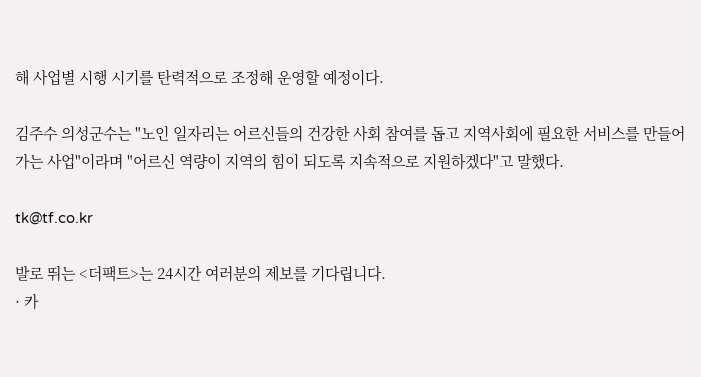해 사업별 시행 시기를 탄력적으로 조정해 운영할 예정이다.

김주수 의성군수는 "노인 일자리는 어르신들의 건강한 사회 참여를 돕고 지역사회에 필요한 서비스를 만들어가는 사업"이라며 "어르신 역량이 지역의 힘이 되도록 지속적으로 지원하겠다"고 말했다.

tk@tf.co.kr

발로 뛰는 <더팩트>는 24시간 여러분의 제보를 기다립니다.
· 카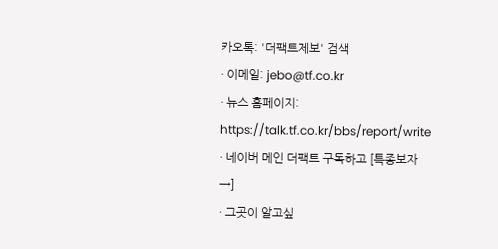카오톡: '더팩트제보' 검색
· 이메일: jebo@tf.co.kr
· 뉴스 홈페이지: https://talk.tf.co.kr/bbs/report/write
· 네이버 메인 더팩트 구독하고 [특종보자→]
· 그곳이 알고싶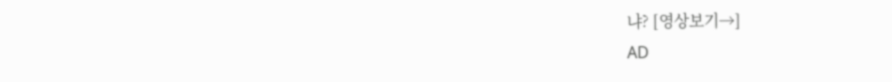냐? [영상보기→]
AD